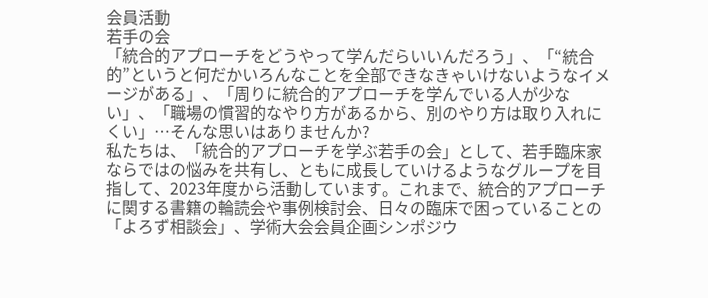会員活動
若手の会
「統合的アプローチをどうやって学んだらいいんだろう」、「“統合的”というと何だかいろんなことを全部できなきゃいけないようなイメージがある」、「周りに統合的アプローチを学んでいる人が少ない」、「職場の慣習的なやり方があるから、別のやり方は取り入れにくい」…そんな思いはありませんか?
私たちは、「統合的アプローチを学ぶ若手の会」として、若手臨床家ならではの悩みを共有し、ともに成長していけるようなグループを目指して、2023年度から活動しています。これまで、統合的アプローチに関する書籍の輪読会や事例検討会、日々の臨床で困っていることの「よろず相談会」、学術大会会員企画シンポジウ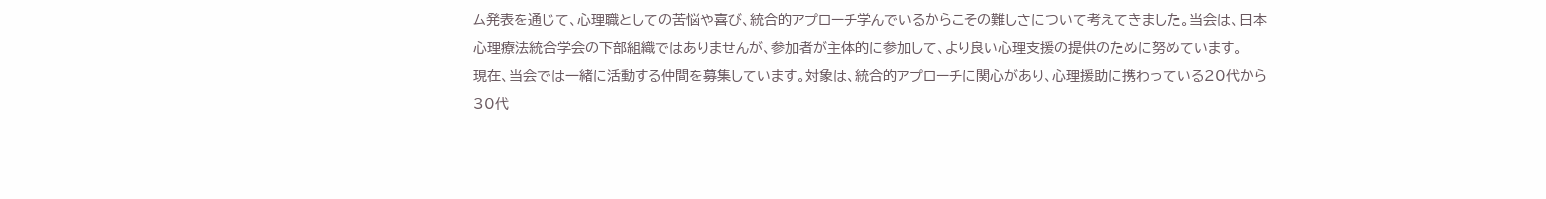ム発表を通じて、心理職としての苦悩や喜び、統合的アプローチ学んでいるからこその難しさについて考えてきました。当会は、日本心理療法統合学会の下部組織ではありませんが、参加者が主体的に参加して、より良い心理支援の提供のために努めています。
現在、当会では一緒に活動する仲間を募集しています。対象は、統合的アプローチに関心があり、心理援助に携わっている20代から30代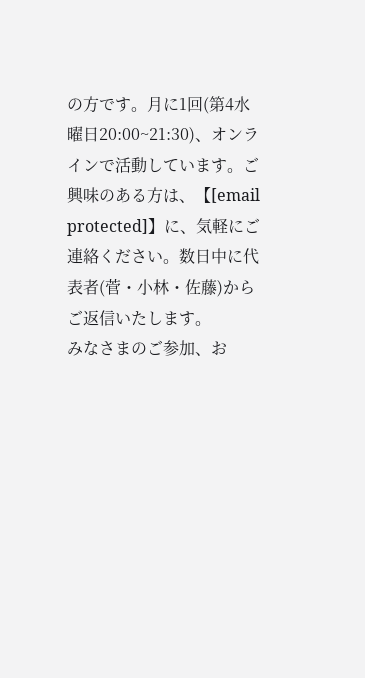の方です。月に1回(第4水曜日20:00~21:30)、オンラインで活動しています。ご興味のある方は、【[email protected]】に、気軽にご連絡ください。数日中に代表者(菅・小林・佐藤)からご返信いたします。
みなさまのご参加、お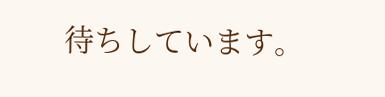待ちしています。